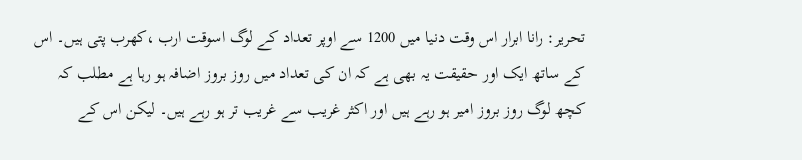تحریر: رانا ابرار اس وقت دنیا میں 1200 سے اوپر تعداد کے لوگ اسوقت ارب ،کھرب پتی ہیں۔ اس کے ساتھ ایک اور حقیقت یہ بھی ہے کہ ان کی تعداد میں روز بروز اضافہ ہو رہا ہے مطلب کہ کچھ لوگ روز بروز امیر ہو رہے ہیں اور اکثر غریب سے غریب تر ہو رہے ہیں۔ لیکن اس کے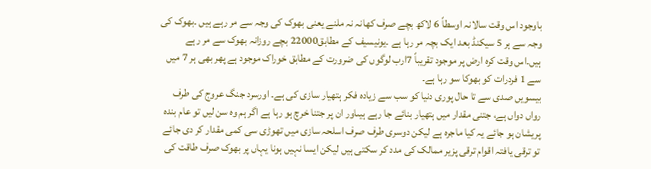باوجود اس وقت سالانہ اوسطاً 6 لاکھ بچے صرف کھانہ نہ ملنے یعنی بھوک کی وجہ سے مر رہے ہیں ۔بھوک کی وجہ سے ہر 5 سیکنڈ بعد ایک بچہ مر رہا ہے ۔یونیسیف کے مطابق22000 بچے روزانہ بھوک سے مر رہے ہیں۔اس وقت کرہ ارض پر موجود تقریباً 7ارب لوگوں کی ضرورت کے مطابق خوراک موجود ہے پھر بھی ہر 7 میں سے 1 فردرات کو بھوکا سو رہا ہے۔
بیسویں صدی سے تا حال پوری دنیا کو سب سے زیادہ فکر ہتھیار سازی کی ہے۔ اورسرد جنگ عروج کی طرف رواں دواں ہے، جتنی مقدار میں ہتھیار بنائے جا رہے ہیںاور ان پر جتنا خرچ ہو رہا ہے اگر ہم وہ سن لیں تو عام بندہ پریشان ہو جائے یہ کیا ماجرہ ہے لیکن دوسری طرف صرف اسلحہ سازی میں تھوڑی سی کمی مقدار کر دی جائے تو ترقی یافتہ اقوام ترقی پزیر ممالک کی مدد کر سکتی ہیں لیکن ایسا نہیں ہونا یہاں پر بھوک صرف طاقت کی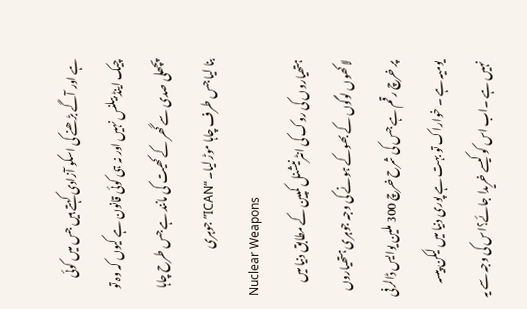ہے اور آگے بڑھنے کی اسکو آزادی کہتے ہیں جس میں کوئی چیک اینڈ بیلنس نہیں اور نہ ہی کوئی قانون ہے کیوں کہ وہ تو پچھلی صدی سے گھر کے کھیت کی مانند ہے جس طرح چاہا بنا لیا جس طرف چاہا موڑ لیا۔ “ICAN” جوہری
Nuclear Weapons
ہتھیاروں کی روک کی انٹرنیشنل کمپین کے مطابق دنیا میں لاکھوں لوگوں کے بھوکے ہونے کی وجہ جوہری ہتھیاروں پر خرچ رقم ہے جس کی شرح خرچ 300 ملین یوایس ڈالرفی یومیہ ہے ۔ خواراک تو بہت ہے پوری دنیا میں لیکن پیسہ نہیں ہے ۔اب اس کو کیسے خریدا جائے؟اس کی وجہ سے یہ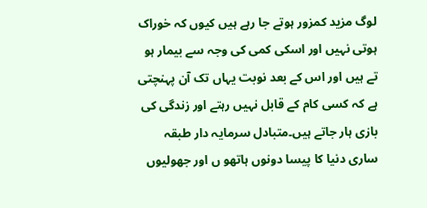لوگ مزید کمزور ہوتے جا رہے ہیں کیوں کہ خوراک ہوتی نہیں اور اسکی کمی کی وجہ سے بیمار ہو تے ہیں اور اس کے بعد نوبت یہاں تک آن پہنچتی ہے کہ کسی کام کے قابل نہیں رہتے اور زندگی کی بازی ہار جاتے ہیں۔متبادل سرمایہ دار طبقہ ساری دنیا کا پیسا دونوں ہاتھو ں اور جھولیوں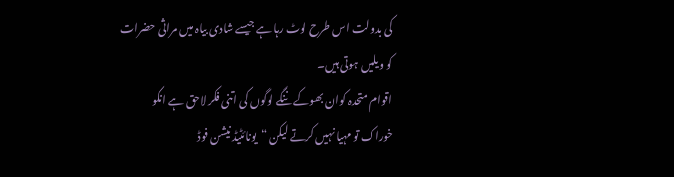کی بدولت اس طرح لوٹ رہا ہے جیسے شادی بیاہ میں مراثی حضرات کو ویلیں ہوتی ہیں۔
اقوام متحدہ کوان بھوکے ننگے لوگوں کی اتنی فکر لاحق ہے انکو خوراک تو مہیا نہیں کرتے لیکن “یونائٹیڈ نیشن فوڈ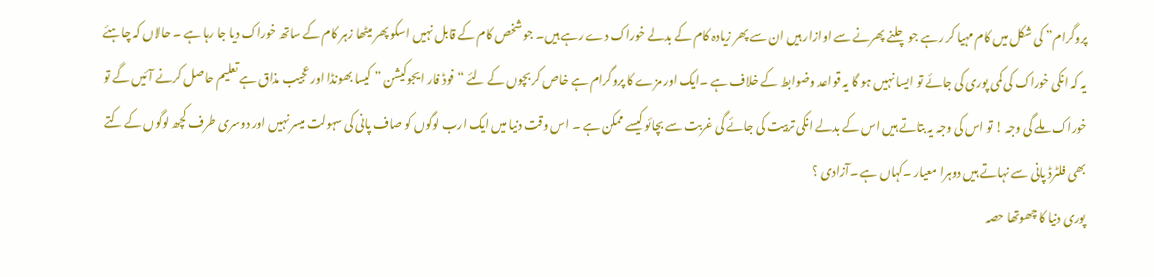پروگرام” کی شکل میں کام مہیا کر رہے جو چلنے پھرنے سے اوازار ہیں ان سے پھر زیادہ کام کے بدلے خوراک دے رہے ہیں۔ جو شخص کام کے قابل نہیں اسکو پھر میٹھا زہر کام کے ساتھ خوراک دیا جا رہا ہے ۔ حالاں کہ چاہئے یہ کہ انکی خوراک کی کمی پوری کی جائے تو ایسا نہیں ہو گا یہ قواعد وضوابط کے خلاف ہے ۔ایک اور مزے کا پروگرام ہے خاص کر بچوں کے لئے “فوڈ فار ایجوکیشن ” کیسا بھونڈا اور عجیب مذاق ہے تعلیم حاصل کرنے آئیں گے تو خوراک ملے گی وجہ ! تو اس کی وجہ یہ بتاتے ہیں اس کے بدلے انکی تربیت کی جائے گی غربت سے بچائو کیسے ممکن ہے ۔ اس وقت دنیا میں ایک ارب لوگوں کو صاف پانی کی سہولت میسر نہیں اور دوسری طرف کچھ لوگوں کے کتے بھی فلٹرڈ پانی سے نہاتے ہیں دوہرا معیار ۔کہاں ہے ۔آزادی ؟
پوری دنیا کا چھوتھا حصہ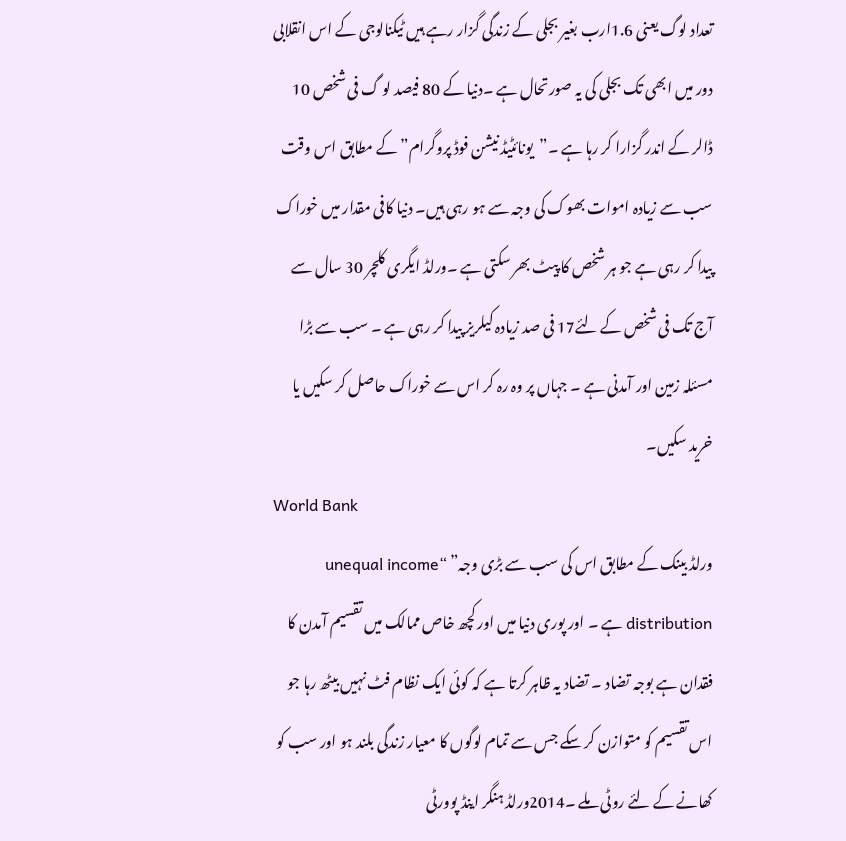تعداد لوگ یعنی 1.6ارب بغیر بجلی کے زندگی گزار رہے ہیں ٹیکنالوجی کے اس انقلابی دور میں ابھی تک بجلی کی یہ صورتحال ہے ۔دنیا کے 80 فیصد لو گ فی شخص 10 ڈالر کے اندر گزارا کر رہا ہے ۔”یونائٹیڈ نیشن فوڈ پروگرام” کے مطابق اس وقت سب سے زیادہ اموات بھوک کی وجہ سے ہو رہی ہیں۔ دنیا کافی مقدار میں خوراک پیدا کر رہی ہے جو ہر شخص کا پیٹ بھر سکتی ہے ۔ورلڈ ایگری کلچر 30 سال سے آج تک فی شخص کے لئے17 فی صد زیادہ کیلریز پیدا کر رہی ہے ۔ سب سے بڑا مسئلہ زمین اور آمدنی ہے ۔ جہاں پر وہ رہ کر اس سے خوراک حاصل کر سکیں یا خرید سکیں۔
World Bank
ورلڈ بینک کے مطابق اس کی سب سے بڑی وجہ” “unequal income distribution ہے ۔ اور پوری دنیا میں اور کچھ خاص ممالک میں تقسیم آمدن کا فقدان ہے بوجہ تضاد ۔ تضاد یہ ظاہر کرتا ہے کہ کوئی ایک نظام فٹ نہیں بیٹھ رہا جو اس تقسیم کو متوازن کر سکے جس سے تمام لوگوں کا معیار زندگی بلند ہو اور سب کو کھانے کے لئے روٹی ملے ۔2014ورلڈ ہنگر اینڈ پوورٹی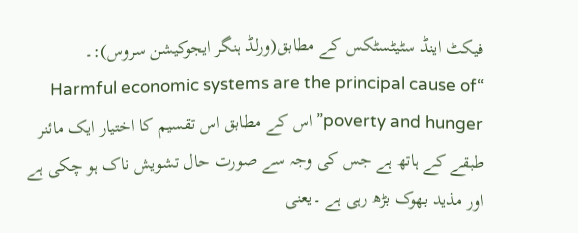فیکٹ اینڈ سٹیٹسٹکس کے مطابق(ورلڈ ہنگر ایجوکیشن سروس):۔
“Harmful economic systems are the principal cause of poverty and hunger” اس کے مطابق اس تقسیم کا اختیار ایک مائنر طبقے کے ہاتھ ہے جس کی وجہ سے صورت حال تشویش ناک ہو چکی ہے اور مذید بھوک بڑھ رہی ہے ۔یعنی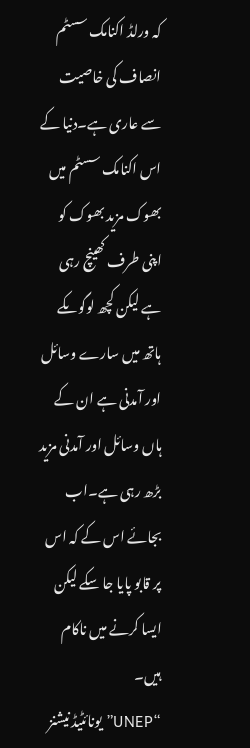کہ ورلڈ اکنامک سسٹم انصاف کی خاصیت سے عاری ہے۔دنیا کے اس اکنامک سسٹم میں بھوک مزید بھوک کو اپنی طرف کھینچ رہی ہے لیکن کچھ لوگوںکے ہاتھ میں سارے وسائل اور آمدنی ہے ان کے ہاں وسائل اور آمدنی مزید بڑھ رہی ہے۔اب بجائے اس کے کہ اس پر قابو پایا جا سکے لیکن ایسا کرنے میں ناکام ہیں۔
“UNEP” یونائٹیڈ نیشنز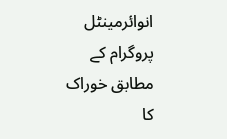انوائرمینٹل پروگرام کے مطابق خوراک کا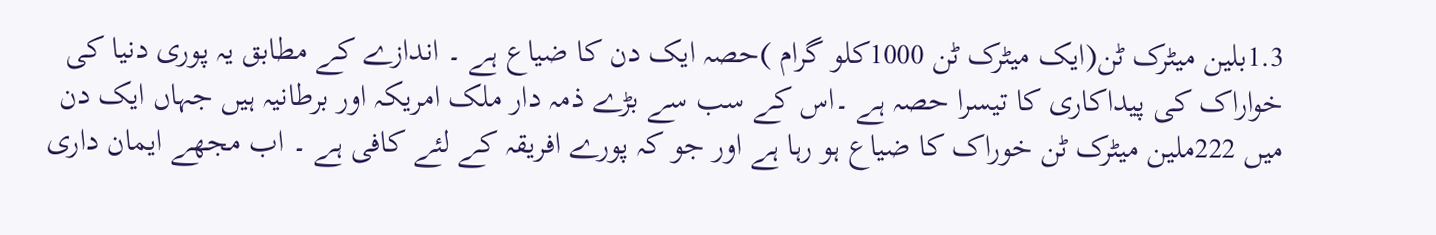1.3بلین میٹرک ٹن(ایک میٹرک ٹن 1000کلو گرام )حصہ ایک دن کا ضیاع ہے ۔ اندازے کے مطابق یہ پوری دنیا کی خواراک کی پیداکاری کا تیسرا حصہ ہے ۔اس کے سب سے بڑے ذمہ دار ملک امریکہ اور برطانیہ ہیں جہاں ایک دن میں 222ملین میٹرک ٹن خوراک کا ضیاع ہو رہا ہے اور جو کہ پورے افریقہ کے لئے کافی ہے ۔ اب مجھے ایمان داری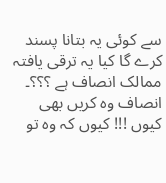سے کوئی یہ بتانا پسند کرے گا کیا یہ ترقی یافتہ ممالک انصاف ہے ؟؟؟۔ انصاف وہ کریں بھی کیوں !!! کیوں کہ وہ تو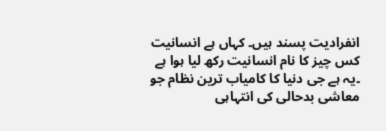انفرادیت پسند ہیں۔ کہاں ہے انسانیت کس چیز کا نام انسانیت رکھ لیا ہوا ہے ۔یہ ہے جی دنیا کا کامیاب ترین نظام جو معاشی بدحالی کی انتہاہی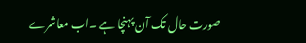صورت حال تک آن پہنچا ہے ۔اب معاشرے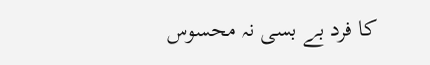کا فرد بے بسی نہ محسوس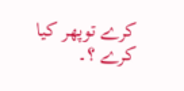کرے توپھر کیا کرے ؟۔